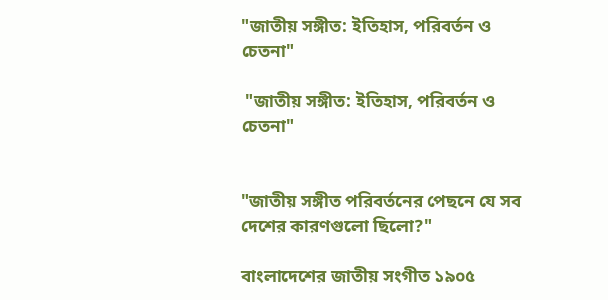"জাতীয় সঙ্গীত: ইতিহাস, পরিবর্তন ও চেতনা"

 "জাতীয় সঙ্গীত: ইতিহাস, পরিবর্তন ও চেতনা"


"জাতীয় সঙ্গীত পরিবর্তনের পেছনে যে সব দেশের কারণগুলো ছিলো?"

বাংলাদেশের জাতীয় সংগীত ১৯০৫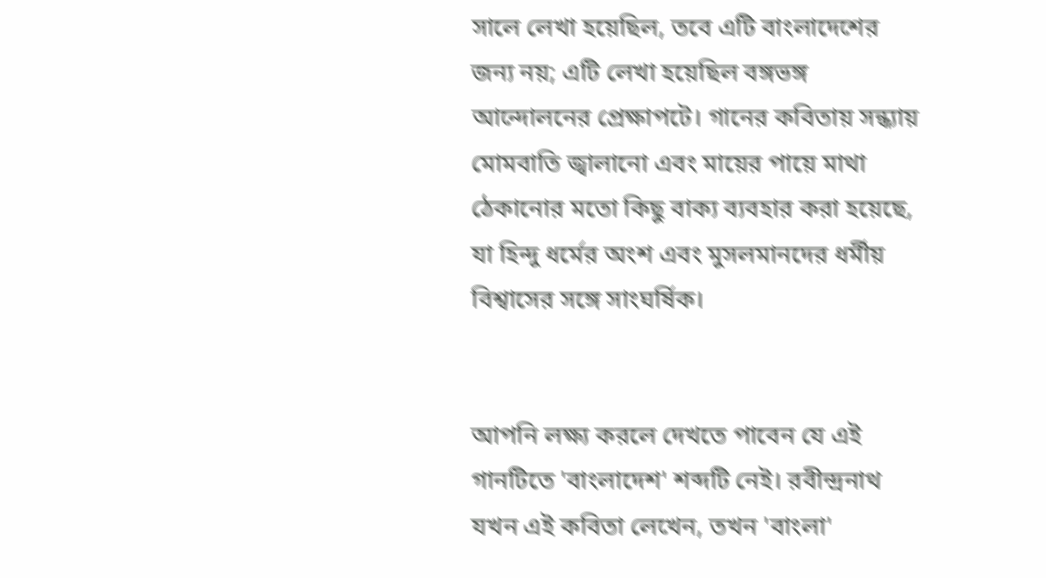সালে লেখা হয়েছিল, তবে এটি বাংলাদেশের জন্য নয়; এটি লেখা হয়েছিল বঙ্গভঙ্গ আন্দোলনের প্রেক্ষাপটে। গানের কবিতায় সন্ধ্যায় মোমবাতি জ্বালানো এবং মায়ের পায়ে মাথা ঠেকানোর মতো কিছু বাক্য ব্যবহার করা হয়েছে, যা হিন্দু ধর্মের অংশ এবং মুসলমানদের ধর্মীয় বিশ্বাসের সঙ্গে সাংঘর্ষিক।


আপনি লক্ষ্য করলে দেখতে পাবেন যে এই গানটিতে 'বাংলাদেশ' শব্দটি নেই। রবীন্দ্রনাথ যখন এই কবিতা লেখেন, তখন 'বাংলা'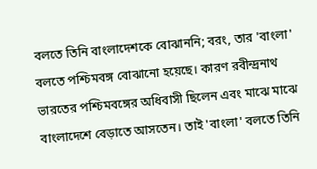বলতে তিনি বাংলাদেশকে বোঝাননি; বরং, তার 'বাংলা' বলতে পশ্চিমবঙ্গ বোঝানো হয়েছে। কারণ রবীন্দ্রনাথ ভারতের পশ্চিমবঙ্গের অধিবাসী ছিলেন এবং মাঝে মাঝে বাংলাদেশে বেড়াতে আসতেন। তাই 'বাংলা' বলতে তিনি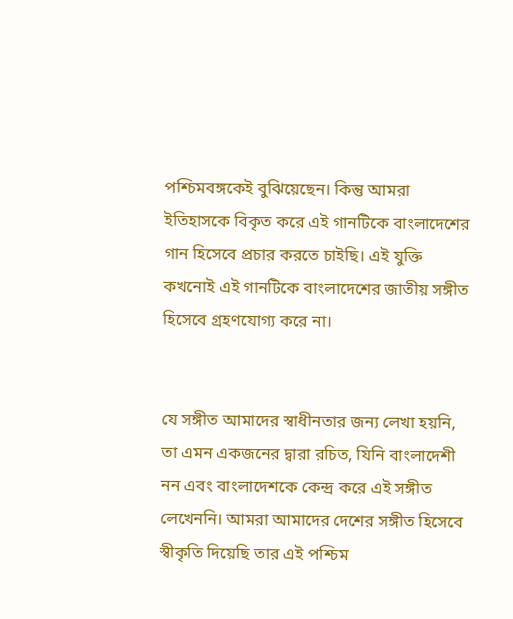পশ্চিমবঙ্গকেই বুঝিয়েছেন। কিন্তু আমরা ইতিহাসকে বিকৃত করে এই গানটিকে বাংলাদেশের গান হিসেবে প্রচার করতে চাইছি। এই যুক্তি কখনোই এই গানটিকে বাংলাদেশের জাতীয় সঙ্গীত হিসেবে গ্রহণযোগ্য করে না।


যে সঙ্গীত আমাদের স্বাধীনতার জন্য লেখা হয়নি, তা এমন একজনের দ্বারা রচিত, যিনি বাংলাদেশী নন এবং বাংলাদেশকে কেন্দ্র করে এই সঙ্গীত লেখেননি। আমরা আমাদের দেশের সঙ্গীত হিসেবে স্বীকৃতি দিয়েছি তার এই পশ্চিম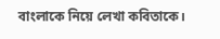বাংলাকে নিয়ে লেখা কবিতাকে।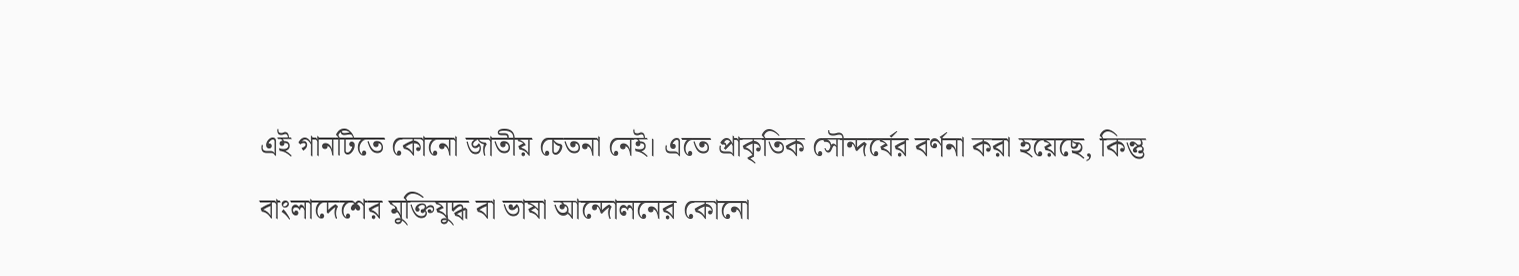এই গানটিতে কোনো জাতীয় চেতনা নেই। এতে প্রাকৃতিক সৌন্দর্যের বর্ণনা করা হয়েছে, কিন্তু বাংলাদেশের মুক্তিযুদ্ধ বা ভাষা আন্দোলনের কোনো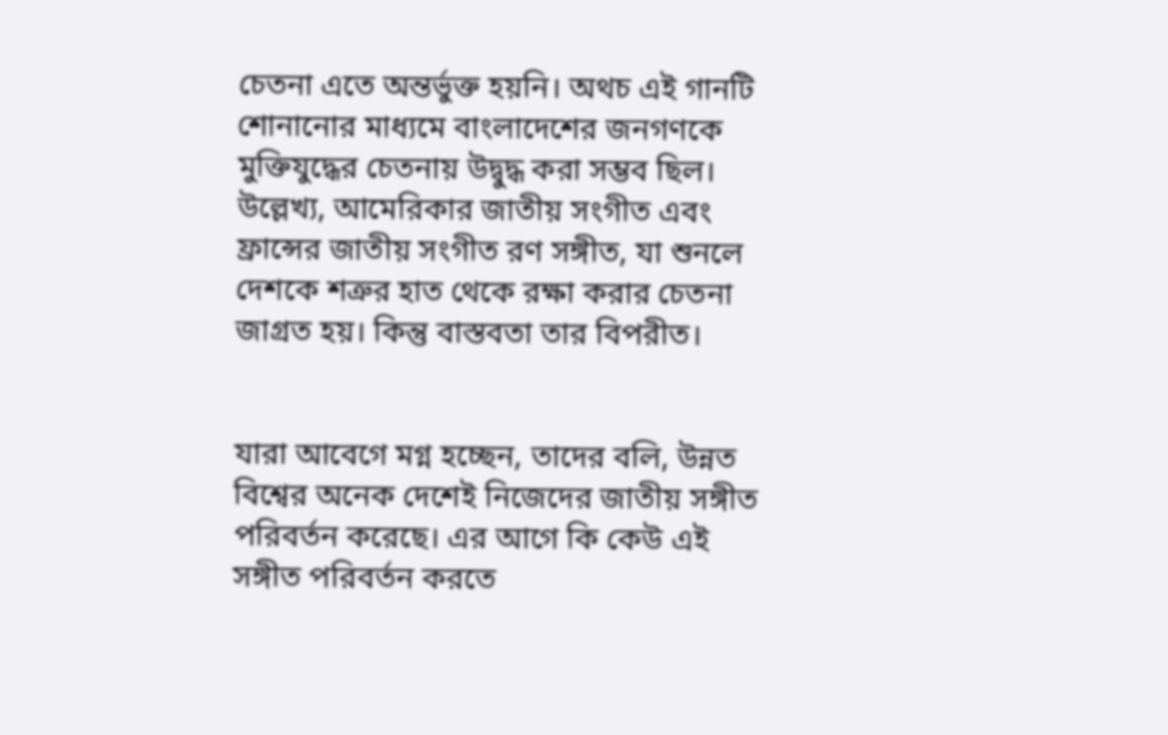চেতনা এতে অন্তর্ভুক্ত হয়নি। অথচ এই গানটি শোনানোর মাধ্যমে বাংলাদেশের জনগণকে মুক্তিযুদ্ধের চেতনায় উদ্বুদ্ধ করা সম্ভব ছিল। উল্লেখ্য, আমেরিকার জাতীয় সংগীত এবং ফ্রান্সের জাতীয় সংগীত রণ সঙ্গীত, যা শুনলে দেশকে শত্রুর হাত থেকে রক্ষা করার চেতনা জাগ্রত হয়। কিন্তু বাস্তবতা তার বিপরীত।


যারা আবেগে মগ্ন হচ্ছেন, তাদের বলি, উন্নত বিশ্বের অনেক দেশেই নিজেদের জাতীয় সঙ্গীত পরিবর্তন করেছে। এর আগে কি কেউ এই সঙ্গীত পরিবর্তন করতে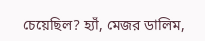চেয়েছিল? হ্যাঁ, মেজর ডালিম,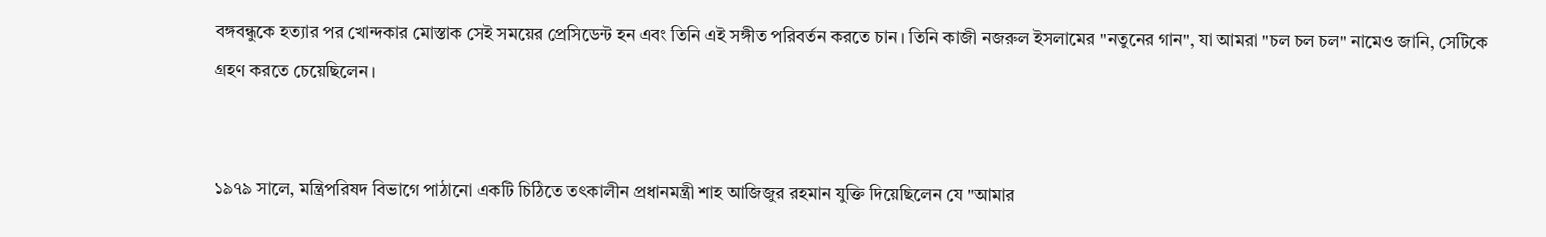বঙ্গবন্ধুকে হত্যার পর খোন্দকার মোস্তাক সেই সময়ের প্রেসিডেন্ট হন এবং তিনি এই সঙ্গীত পরিবর্তন করতে চান। তিনি কাজী নজরুল ইসলামের "নতুনের গান", যা আমরা "চল চল চল" নামেও জানি, সেটিকে গ্রহণ করতে চেয়েছিলেন।


১৯৭৯ সালে, মন্ত্রিপরিষদ বিভাগে পাঠানো একটি চিঠিতে তৎকালীন প্রধানমন্ত্রী শাহ আজিজুর রহমান যুক্তি দিয়েছিলেন যে "আমার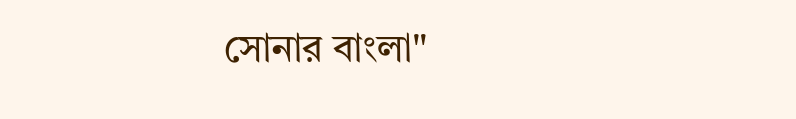সোনার বাংলা"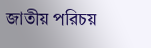জাতীয় পরিচয়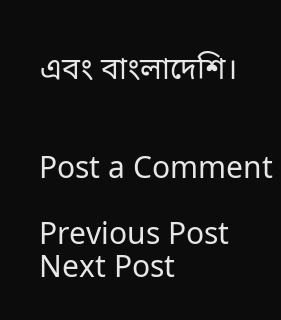এবং বাংলাদেশি।


Post a Comment

Previous Post Next Post